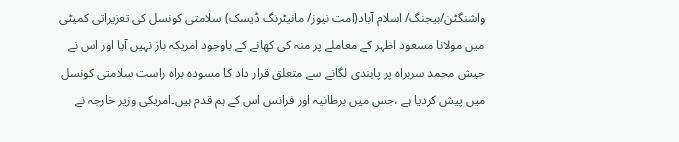واشنگٹن/بیجنگ/ اسلام آباد(امت نیوز/ مانیٹرنگ ڈیسک) سلامتی کونسل کی تعزیراتی کمیٹی میں مولانا مسعود اظہر کے معاملے پر منہ کی کھانے کے باوجود امریکہ باز نہیں آیا اور اس نے جیش محمد سربراہ پر پابندی لگانے سے متعلق قرار داد کا مسودہ براہ راست سلامتی کونسل میں پیش کردیا ہے ،جس میں برطانیہ اور فرانس اس کے ہم قدم ہیں۔امریکی وزیر خارجہ نے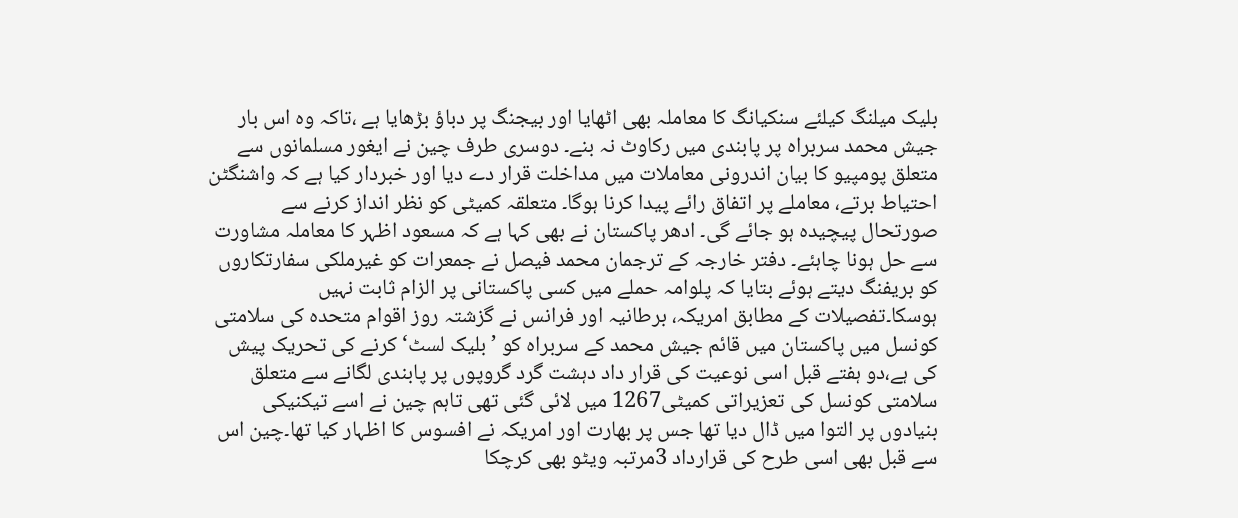بلیک میلنگ کیلئے سنکیانگ کا معاملہ بھی اٹھایا اور بیجنگ پر دباؤ بڑھایا ہے ،تاکہ وہ اس بار جیش محمد سربراہ پر پابندی میں رکاوٹ نہ بنے۔ دوسری طرف چین نے ایغور مسلمانوں سے متعلق پومپیو کا بیان اندرونی معاملات میں مداخلت قرار دے دیا اور خبردار کیا ہے کہ واشنگٹن احتیاط برتے، معاملے پر اتفاق رائے پیدا کرنا ہوگا۔ متعلقہ کمیٹی کو نظر انداز کرنے سے صورتحال پیچیدہ ہو جائے گی۔ ادھر پاکستان نے بھی کہا ہے کہ مسعود اظہر کا معاملہ مشاورت سے حل ہونا چاہئے۔ دفتر خارجہ کے ترجمان محمد فیصل نے جمعرات کو غیرملکی سفارتکاروں کو بریفنگ دیتے ہوئے بتایا کہ پلوامہ حملے میں کسی پاکستانی پر الزام ثابت نہیں ہوسکا۔تفصیلات کے مطابق امریکہ، برطانیہ اور فرانس نے گزشتہ روز اقوام متحدہ کی سلامتی کونسل میں پاکستان میں قائم جیش محمد کے سربراہ کو ’بلیک لسٹ‘ کرنے کی تحریک پیش کی ہے،دو ہفتے قبل اسی نوعیت کی قرار داد دہشت گرد گروپوں پر پابندی لگانے سے متعلق سلامتی کونسل کی تعزیراتی کمیٹی1267 میں لائی گئی تھی تاہم چین نے اسے تیکنیکی بنیادوں پر التوا میں ڈال دیا تھا جس پر بھارت اور امریکہ نے افسوس کا اظہار کیا تھا۔چین اس سے قبل بھی اسی طرح کی قرارداد 3مرتبہ ویٹو بھی کرچکا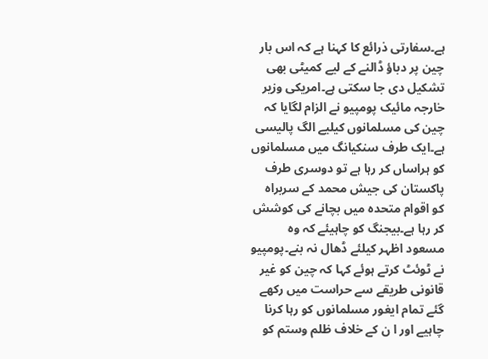ہے۔سفارتی ذرائع کا کہنا ہے کہ اس بار چین پر دباؤ ڈالنے کے لیے کمیٹی بھی تشکیل دی جا سکتی ہے۔امریکی وزیر خارجہ مائیک پومپیو نے الزام لگایا کہ چین کی مسلمانوں کیلیے الگ پالیسی ہے۔ایک طرف سنکیانگ میں مسلمانوں کو ہراساں کر رہا ہے تو دوسری طرف پاکستان کی جیش محمد کے سربراہ کو اقوام متحدہ میں بچانے کی کوشش کر رہا ہے۔بیجنگ کو چاہیئے کہ وہ مسعود اظہر کیلئے ڈھال نہ بنے۔پومپيو نے ٹوئٹ کرتے ہوئے کہا کہ چین کو غیر قانونی طریقے سے حراست میں رکھے گئے تمام ایغور مسلمانوں کو رہا کرنا چاہیے اور ا ن کے خلاف ظلم وستم کو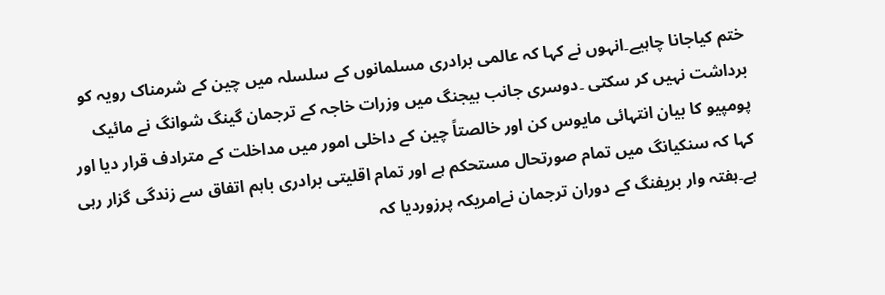ختم کیاجانا چاہیے۔انہوں نے کہا کہ عالمی برادری مسلمانوں کے سلسلہ میں چین کے شرمناک رویہ کو برداشت نہیں کر سکتی ۔دوسری جانب بیجنگ میں وزرات خاجہ کے ترجمان گینگ شوانگ نے مائیک پومپیو کا بیان انتہائی مایوس کن اور خالصتاً چین کے داخلی امور میں مداخلت کے مترادف قرار دیا اور کہا کہ سنکیانگ میں تمام صورتحال مستحکم ہے اور تمام اقلیتی برادری باہم اتفاق سے زندگی گزار رہی ہے۔ہفتہ وار بریفنگ کے دوران ترجمان نےامریکہ پرزوردیا کہ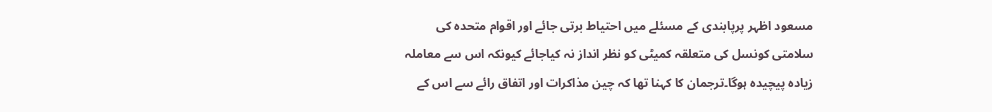مسعود اظہر پرپابندی کے مسئلے میں احتیاط برتی جائے اور اقوام متحدہ کی سلامتی کونسل کی متعلقہ کمیٹی کو نظر انداز نہ کیاجائے کیونکہ اس سے معاملہ زیادہ پیچیدہ ہوگا۔ترجمان کا کہنا تھا کہ چین مذاکرات اور اتفاق رائے سے اس کے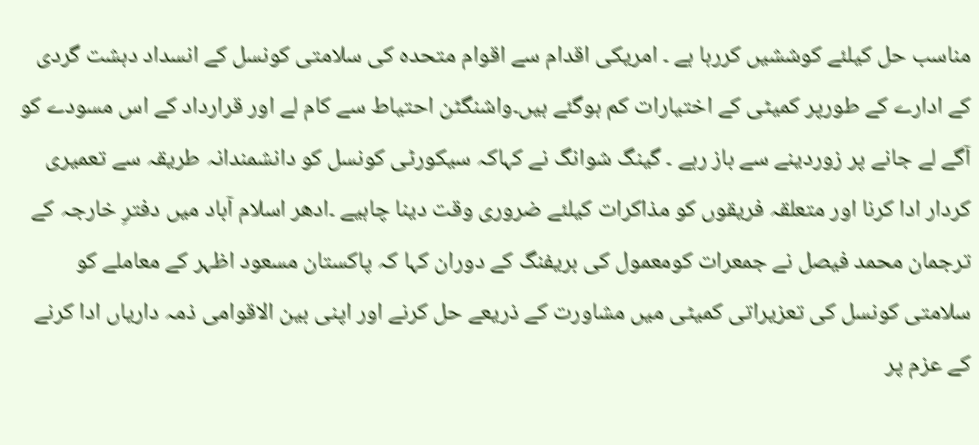مناسب حل کیلئے کوششیں کررہا ہے ۔ امریکی اقدام سے اقوام متحدہ کی سلامتی کونسل کے انسداد دہشت گردی کے ادارے کے طورپر کمیٹی کے اختیارات کم ہوگئے ہیں۔واشنگٹن احتیاط سے کام لے اور قرارداد کے اس مسودے کو آگے لے جانے پر زوردینے سے باز رہے ۔ گینگ شوانگ نے کہاکہ سیکورٹی کونسل کو دانشمندانہ طریقہ سے تعمیری کردار ادا کرنا اور متعلقہ فریقوں کو مذاکرات کیلئے ضروری وقت دینا چاہیے ۔ادھر اسلام آباد میں دفترِ خارجہ کے ترجمان محمد فیصل نے جمعرات کومعمول کی بریفنگ کے دوران کہا کہ پاکستان مسعود اظہر کے معاملے کو سلامتی کونسل کی تعزیراتی کمیٹی میں مشاورت کے ذریعے حل کرنے اور اپنی بین الاقوامی ذمہ داریاں ادا کرنے کے عزم پر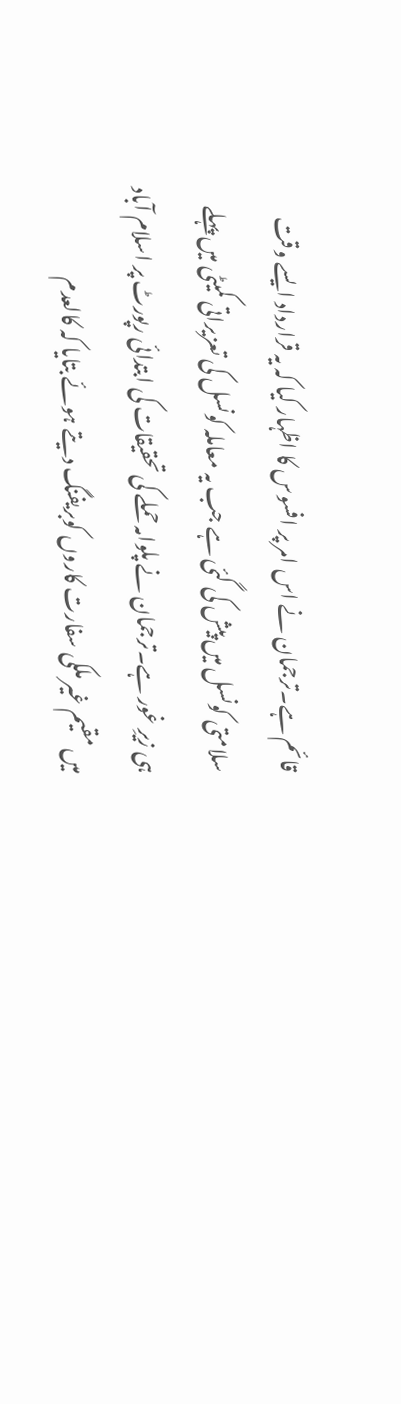قائم ہے۔ترجمان نے اس امر پر افسوس کا اظہار کیا کہ یہ قرارداد ایسے وقت سلامتی کونسل میں پیش کی گئی ہے جب یہ معاملہ کونسل کی تعزیراتی کمیٹی میں پہلے ہی زیرِ غور ہے۔ترجمان نے پلوامہ حملے کی تحقیقات کی ابتدائی رپورٹ پر اسلام آباد میں مقیم غیر ملکی سفارت کاروں کوبریفنگ دیتے ہوئے بتایا کہ کالعدم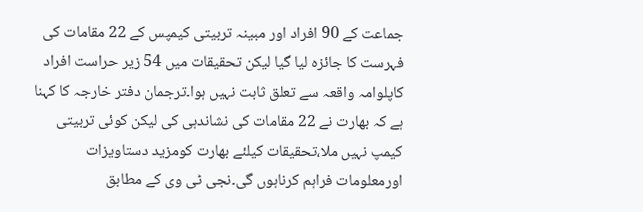جماعت کے 90 افراد اور مبینہ تربیتی کیمپس کے 22 مقامات کی فہرست کا جائزہ لیا گیا لیکن تحقیقات میں 54 زیر حراست افراد کاپلوامہ واقعہ سے تعلق ثابت نہیں ہوا۔ترجمان دفتر خارجہ کا کہنا ہے کہ بھارت نے 22 مقامات کی نشاندہی کی لیکن کوئی تربیتی کیمپ نہیں ملا،تحقیقات کیلئے بھارت کومزید دستاویزات اورمعلومات فراہم کرناہوں گی۔نجی ٹی وی کے مطابق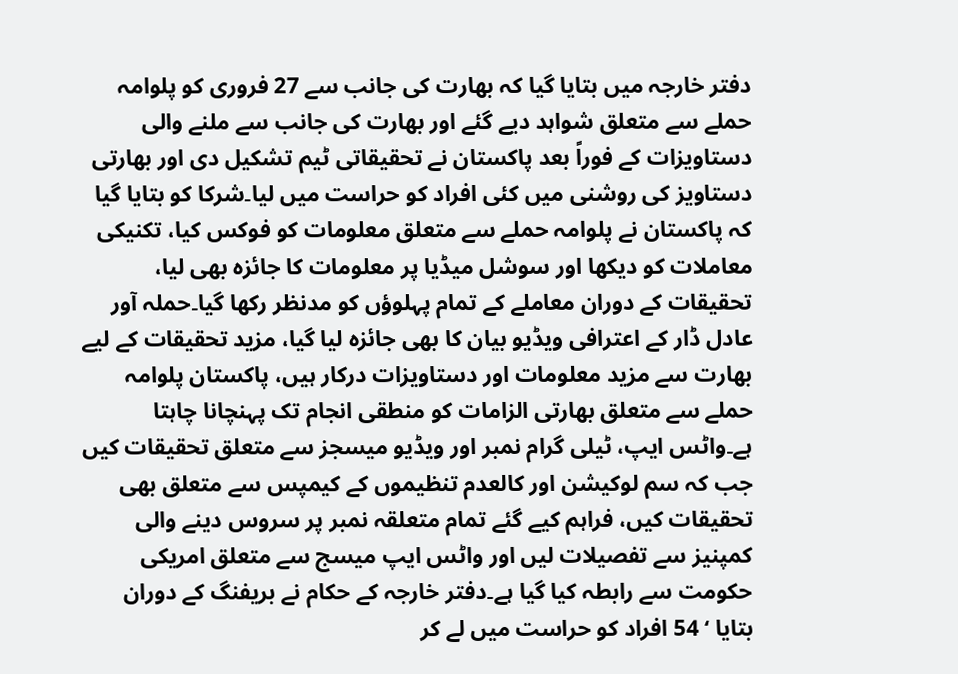دفتر خارجہ میں بتایا گیا کہ بھارت کی جانب سے 27 فروری کو پلوامہ حملے سے متعلق شواہد دیے گئے اور بھارت کی جانب سے ملنے والی دستاویزات کے فوراً بعد پاکستان نے تحقیقاتی ٹیم تشکیل دی اور بھارتی دستاویز کی روشنی میں کئی افراد کو حراست میں لیا۔شرکا کو بتایا گیا کہ پاکستان نے پلوامہ حملے سے متعلق معلومات کو فوکس کیا، تکنیکی معاملات کو دیکھا اور سوشل میڈیا پر معلومات کا جائزہ بھی لیا، تحقیقات کے دوران معاملے کے تمام پہلوؤں کو مدنظر رکھا گیا۔حملہ آور عادل ڈار کے اعترافی ویڈیو بیان کا بھی جائزہ لیا گیا، مزید تحقیقات کے لیے بھارت سے مزید معلومات اور دستاویزات درکار ہیں، پاکستان پلوامہ حملے سے متعلق بھارتی الزامات کو منطقی انجام تک پہنچانا چاہتا ہے۔واٹس ایپ، ٹیلی گرام نمبر اور ویڈیو میسجز سے متعلق تحقیقات کیں جب کہ سم لوکیشن اور کالعدم تنظیموں کے کیمپس سے متعلق بھی تحقیقات کیں، فراہم کیے گئے تمام متعلقہ نمبر پر سروس دینے والی کمپنیز سے تفصیلات لیں اور واٹس ایپ میسج سے متعلق امریکی حکومت سے رابطہ کیا گیا ہے۔دفتر خارجہ کے حکام نے بریفنگ کے دوران بتایا ‘ 54 افراد کو حراست میں لے کر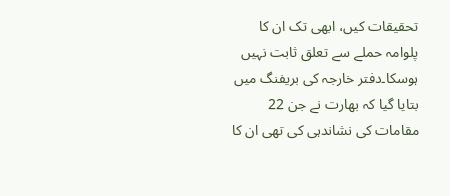تحقیقات کیں، ابھی تک ان کا پلوامہ حملے سے تعلق ثابت نہیں ہوسکا۔دفتر خارجہ کی بریفنگ میں بتایا گیا کہ بھارت نے جن 22 مقامات کی نشاندہی کی تھی ان کا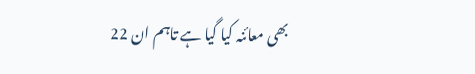بھی معائنہ کیا گیا ہے تاہم ان 22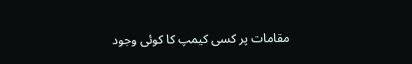مقامات پر کسی کیمپ کا کوئی وجود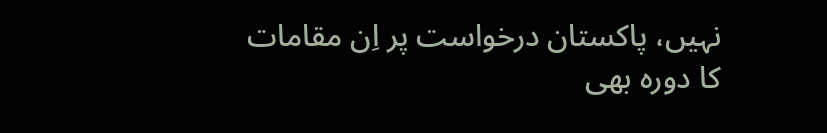نہیں، پاکستان درخواست پر اِن مقامات کا دورہ بھی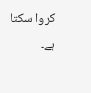کروا سکتا ہے۔